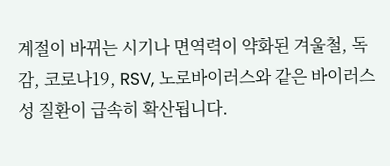계절이 바뀌는 시기나 면역력이 약화된 겨울철, 독감, 코로나19, RSV, 노로바이러스와 같은 바이러스성 질환이 급속히 확산됩니다.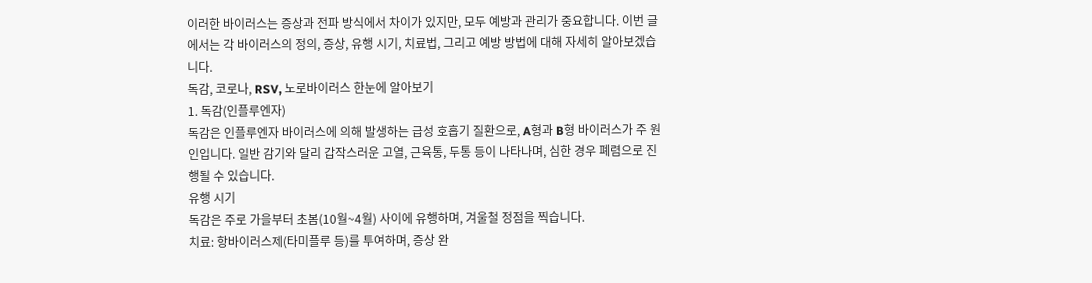이러한 바이러스는 증상과 전파 방식에서 차이가 있지만, 모두 예방과 관리가 중요합니다. 이번 글에서는 각 바이러스의 정의, 증상, 유행 시기, 치료법, 그리고 예방 방법에 대해 자세히 알아보겠습니다.
독감, 코로나, RSV, 노로바이러스 한눈에 알아보기
1. 독감(인플루엔자)
독감은 인플루엔자 바이러스에 의해 발생하는 급성 호흡기 질환으로, A형과 B형 바이러스가 주 원인입니다. 일반 감기와 달리 갑작스러운 고열, 근육통, 두통 등이 나타나며, 심한 경우 폐렴으로 진행될 수 있습니다.
유행 시기
독감은 주로 가을부터 초봄(10월~4월) 사이에 유행하며, 겨울철 정점을 찍습니다.
치료: 항바이러스제(타미플루 등)를 투여하며, 증상 완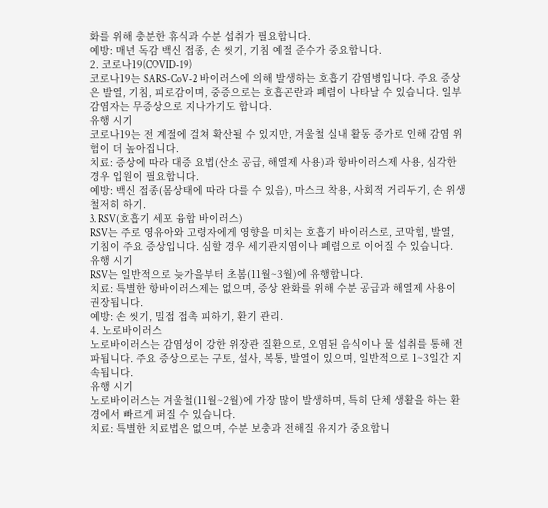화를 위해 충분한 휴식과 수분 섭취가 필요합니다.
예방: 매년 독감 백신 접종, 손 씻기, 기침 예절 준수가 중요합니다.
2. 코로나19(COVID-19)
코로나19는 SARS-CoV-2 바이러스에 의해 발생하는 호흡기 감염병입니다. 주요 증상은 발열, 기침, 피로감이며, 중증으로는 호흡곤란과 폐렴이 나타날 수 있습니다. 일부 감염자는 무증상으로 지나가기도 합니다.
유행 시기
코로나19는 전 계절에 걸쳐 확산될 수 있지만, 겨울철 실내 활동 증가로 인해 감염 위험이 더 높아집니다.
치료: 증상에 따라 대증 요법(산소 공급, 해열제 사용)과 항바이러스제 사용, 심각한 경우 입원이 필요합니다.
예방: 백신 접종(몸상태에 따라 다를 수 있음), 마스크 착용, 사회적 거리두기, 손 위생 철저히 하기.
3. RSV(호흡기 세포 융합 바이러스)
RSV는 주로 영유아와 고령자에게 영향을 미치는 호흡기 바이러스로, 코막힘, 발열, 기침이 주요 증상입니다. 심할 경우 세기관지염이나 폐렴으로 이어질 수 있습니다.
유행 시기
RSV는 일반적으로 늦가을부터 초봄(11월~3월)에 유행합니다.
치료: 특별한 항바이러스제는 없으며, 증상 완화를 위해 수분 공급과 해열제 사용이 권장됩니다.
예방: 손 씻기, 밀접 접촉 피하기, 환기 관리.
4. 노로바이러스
노로바이러스는 감염성이 강한 위장관 질환으로, 오염된 음식이나 물 섭취를 통해 전파됩니다. 주요 증상으로는 구토, 설사, 복통, 발열이 있으며, 일반적으로 1~3일간 지속됩니다.
유행 시기
노로바이러스는 겨울철(11월~2월)에 가장 많이 발생하며, 특히 단체 생활을 하는 환경에서 빠르게 퍼질 수 있습니다.
치료: 특별한 치료법은 없으며, 수분 보충과 전해질 유지가 중요합니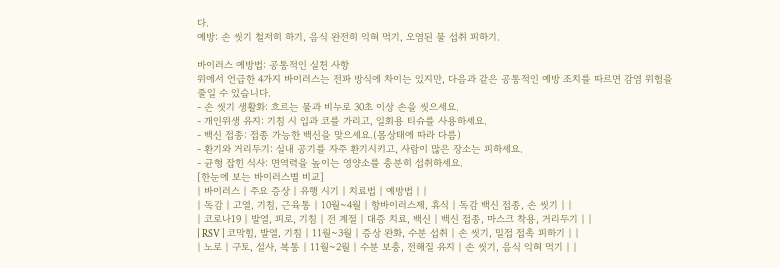다.
예방: 손 씻기 철저히 하기, 음식 완전히 익혀 먹기, 오염된 물 섭취 피하기.

바이러스 예방법: 공통적인 실천 사항
위에서 언급한 4가지 바이러스는 전파 방식에 차이는 있지만, 다음과 같은 공통적인 예방 조치를 따르면 감염 위험을 줄일 수 있습니다.
- 손 씻기 생활화: 흐르는 물과 비누로 30초 이상 손을 씻으세요.
- 개인위생 유지: 기침 시 입과 코를 가리고, 일회용 티슈를 사용하세요.
- 백신 접종: 접종 가능한 백신을 맞으세요.(몸상태에 따라 다름)
- 환기와 거리두기: 실내 공기를 자주 환기시키고, 사람이 많은 장소는 피하세요.
- 균형 잡힌 식사: 면역력을 높이는 영양소를 충분히 섭취하세요.
[한눈에 보는 바이러스별 비교]
| 바이러스 | 주요 증상 | 유행 시기 | 치료법 | 예방법 | |
| 독감 | 고열, 기침, 근육통 | 10월~4월 | 항바이러스제, 휴식 | 독감 백신 접종, 손 씻기 | |
| 코로나19 | 발열, 피로, 기침 | 전 계절 | 대증 치료, 백신 | 백신 접종, 마스크 착용, 거리두기 | |
| RSV | 코막힘, 발열, 기침 | 11월~3월 | 증상 완화, 수분 섭취 | 손 씻기, 밀접 접촉 피하기 | |
| 노로 | 구토, 설사, 복통 | 11월~2월 | 수분 보충, 전해질 유지 | 손 씻기, 음식 익혀 먹기 | |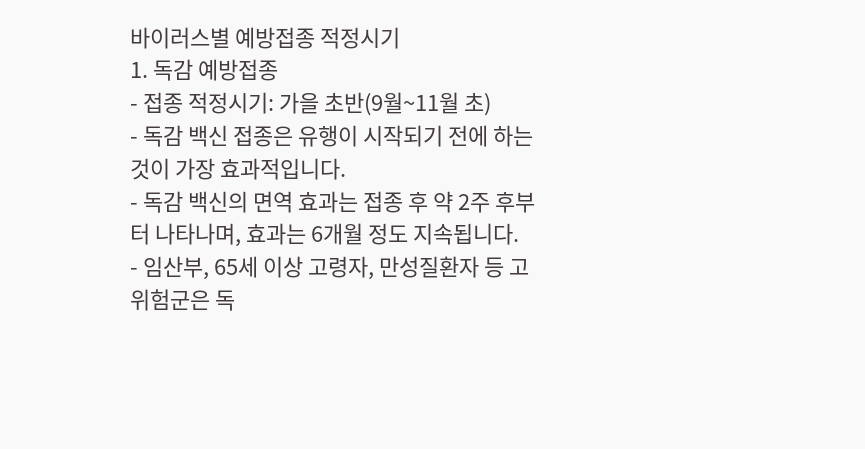바이러스별 예방접종 적정시기
1. 독감 예방접종
- 접종 적정시기: 가을 초반(9월~11월 초)
- 독감 백신 접종은 유행이 시작되기 전에 하는 것이 가장 효과적입니다.
- 독감 백신의 면역 효과는 접종 후 약 2주 후부터 나타나며, 효과는 6개월 정도 지속됩니다.
- 임산부, 65세 이상 고령자, 만성질환자 등 고위험군은 독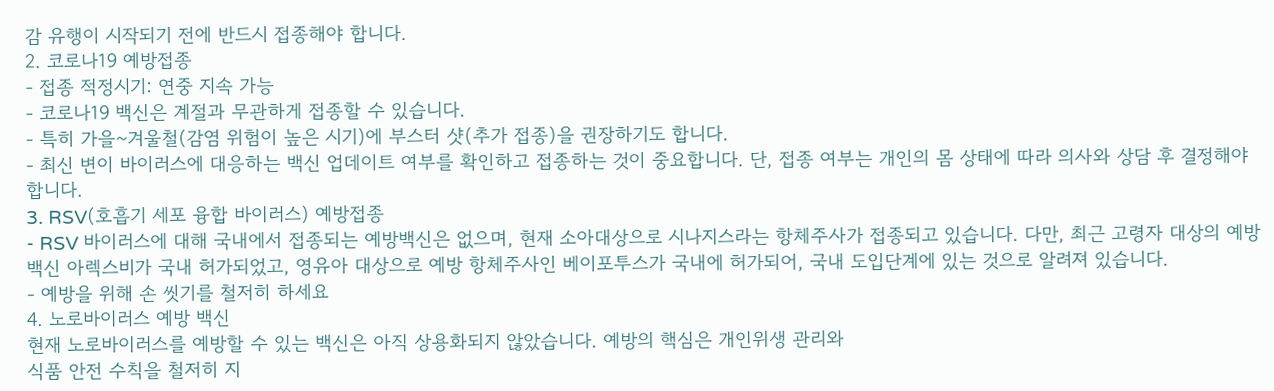감 유행이 시작되기 전에 반드시 접종해야 합니다.
2. 코로나19 예방접종
- 접종 적정시기: 연중 지속 가능
- 코로나19 백신은 계절과 무관하게 접종할 수 있습니다.
- 특히 가을~겨울철(감염 위험이 높은 시기)에 부스터 샷(추가 접종)을 권장하기도 합니다.
- 최신 변이 바이러스에 대응하는 백신 업데이트 여부를 확인하고 접종하는 것이 중요합니다. 단, 접종 여부는 개인의 몸 상태에 따라 의사와 상담 후 결정해야 합니다.
3. RSV(호흡기 세포 융합 바이러스) 예방접종
- RSV 바이러스에 대해 국내에서 접종되는 예방백신은 없으며, 현재 소아대상으로 시나지스라는 항체주사가 접종되고 있습니다. 다만, 최근 고령자 대상의 예방백신 아렉스비가 국내 허가되었고, 영유아 대상으로 예방 항체주사인 베이포투스가 국내에 허가되어, 국내 도입단계에 있는 것으로 알려져 있습니다.
- 예방을 위해 손 씻기를 철저히 하세요
4. 노로바이러스 예방 백신
현재 노로바이러스를 예방할 수 있는 백신은 아직 상용화되지 않았습니다. 예방의 핵심은 개인위생 관리와
식품 안전 수칙을 철저히 지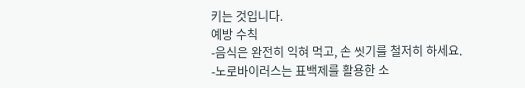키는 것입니다.
예방 수칙
-음식은 완전히 익혀 먹고, 손 씻기를 철저히 하세요.
-노로바이러스는 표백제를 활용한 소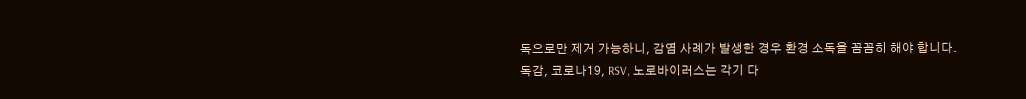독으로만 제거 가능하니, 감염 사례가 발생한 경우 환경 소독을 꼼꼼히 해야 합니다.
독감, 코로나19, RSV, 노로바이러스는 각기 다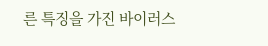른 특징을 가진 바이러스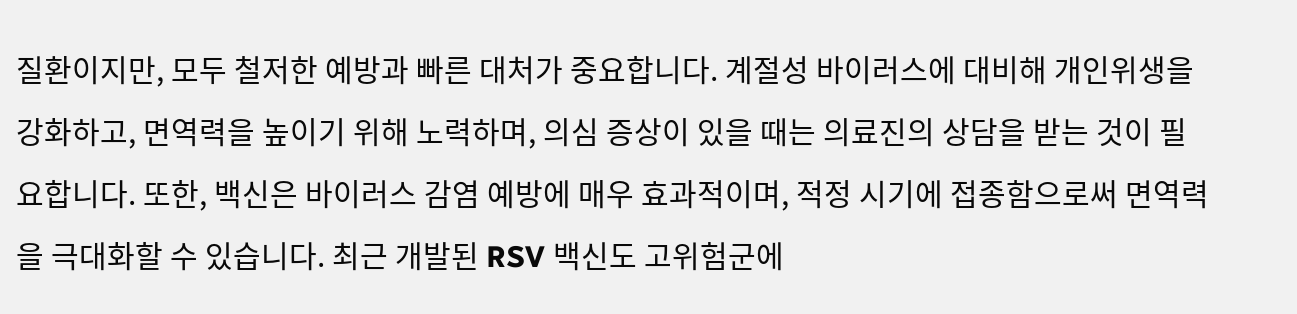질환이지만, 모두 철저한 예방과 빠른 대처가 중요합니다. 계절성 바이러스에 대비해 개인위생을 강화하고, 면역력을 높이기 위해 노력하며, 의심 증상이 있을 때는 의료진의 상담을 받는 것이 필요합니다. 또한, 백신은 바이러스 감염 예방에 매우 효과적이며, 적정 시기에 접종함으로써 면역력을 극대화할 수 있습니다. 최근 개발된 RSV 백신도 고위험군에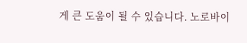게 큰 도움이 될 수 있습니다. 노로바이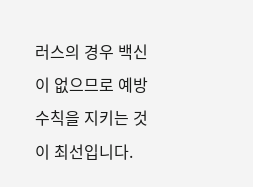러스의 경우 백신이 없으므로 예방 수칙을 지키는 것이 최선입니다.